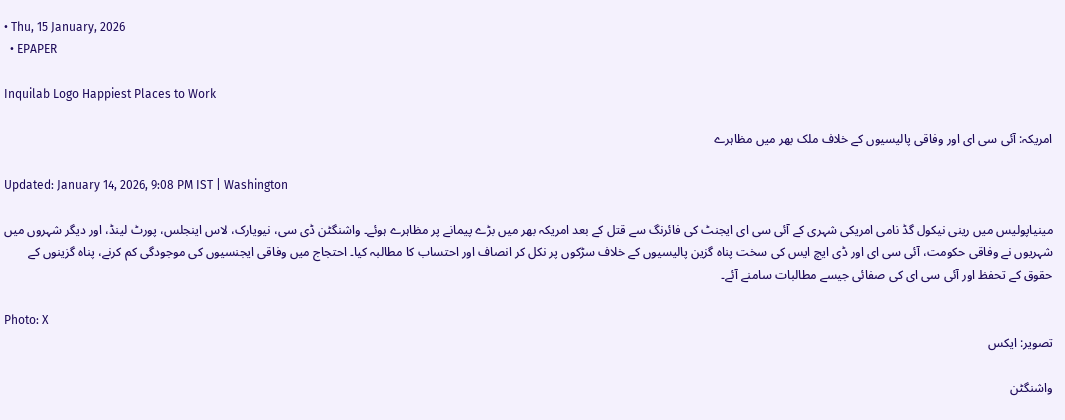• Thu, 15 January, 2026
  • EPAPER

Inquilab Logo Happiest Places to Work

امریکہ: آئی سی ای اور وفاقی پالیسیوں کے خلاف ملک بھر میں مظاہرے

Updated: January 14, 2026, 9:08 PM IST | Washington

مینیاپولیس میں رینی نیکول گڈ نامی امریکی شہری کے آئی سی ای ایجنٹ کی فائرنگ سے قتل کے بعد امریکہ بھر میں بڑے پیمانے پر مظاہرے ہوئے۔ واشنگٹن ڈی سی، نیویارک، لاس اینجلس، پورٹ لینڈ، اور دیگر شہروں میں شہریوں نے وفاقی حکومت، آئی سی ای اور ڈی ایچ ایس کی سخت پناہ گزین پالیسیوں کے خلاف سڑکوں پر نکل کر انصاف اور احتساب کا مطالبہ کیا۔ احتجاج میں وفاقی ایجنسیوں کی موجودگی کم کرنے، پناہ گزینوں کے حقوق کے تحفظ اور آئی سی ای کی صفائی جیسے مطالبات سامنے آئے۔

Photo: X
تصویر: ایکس

واشنگٹن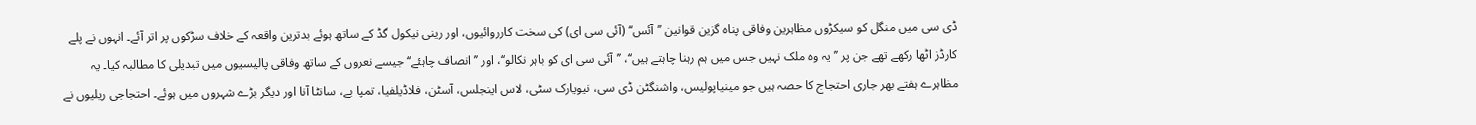ڈی سی میں منگل کو سیکڑوں مظاہرین وفاقی پناہ گزین قوانین ’’آئس‘‘ (آئی سی ای) کی سخت کارروائیوں، اور رینی نیکول گڈ کے ساتھ ہوئے بدترین واقعہ کے خلاف سڑکوں پر اتر آئے۔ انہوں نے پلے کارڈز اٹھا رکھے تھے جن پر ’’یہ وہ ملک نہیں جس میں ہم رہنا چاہتے ہیں‘‘، ’’آئی سی ای کو باہر نکالو‘‘، اور ’’انصاف چاہئے‘‘ جیسے نعروں کے ساتھ وفاقی پالیسیوں میں تبدیلی کا مطالبہ کیا۔ یہ مظاہرے ہفتے بھر جاری احتجاج کا حصہ ہیں جو مینیاپولیس، واشنگٹن ڈی سی، نیویارک سٹی، لاس اینجلس، آسٹن، فلاڈیلفیا، تمپا بے، سانٹا آنا اور دیگر بڑے شہروں میں ہوئے۔ احتجاجی ریلیوں نے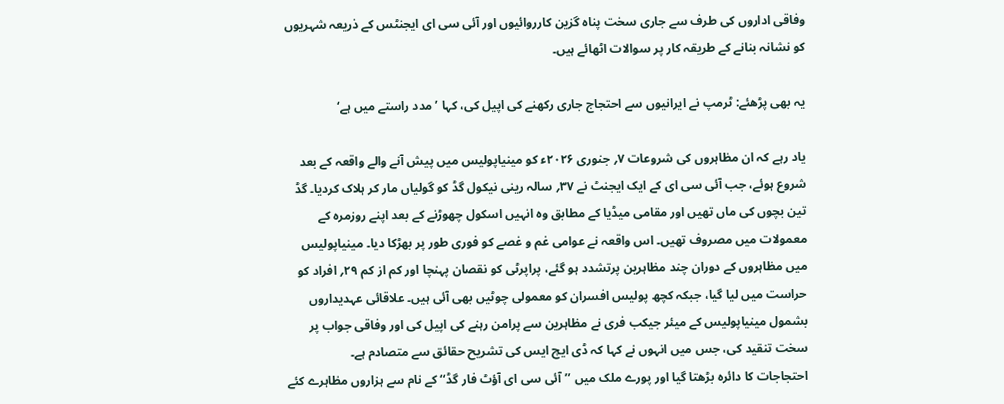وفاقی اداروں کی طرف سے جاری سخت پناہ گزین کارروائیوں اور آئی سی ای ایجنٹس کے ذریعہ شہریوں کو نشانہ بنانے کے طریقہ کار پر سوالات اٹھائے ہیں۔

یہ بھی پڑھئے: ٹرمپ نے ایرانیوں سے احتجاج جاری رکھنے کی اپیل کی، کہا ’مدد راستے میں ہے‘

یاد رہے کہ ان مظاہروں کی شروعات ۷؍ جنوری ۲۰۲۶ء کو مینیاپولیس میں پیش آنے والے واقعہ کے بعد شروع ہوئے، جب آئی سی ای کے ایک ایجنٹ نے ۳۷؍ سالہ رینی نیکول گڈ کو گولیاں مار کر ہلاک کردیا۔ گڈ تین بچوں کی ماں تھیں اور مقامی میڈیا کے مطابق وہ انہیں اسکول چھوڑنے کے بعد اپنے روزمرہ کے معمولات میں مصروف تھیں۔ اس واقعہ نے عوامی غم و غصے کو فوری طور پر بھڑکا دیا۔ مینیاپولیس میں مظاہروں کے دوران چند مظاہرین پرتشدد ہو گئے، پراپرٹی کو نقصان پہنچا اور کم از کم ۲۹؍ افراد کو حراست میں لیا گیا، جبکہ کچھ پولیس افسران کو معمولی چوٹیں بھی آئی ہیں۔ علاقائی عہدیداروں بشمول مینیاپولیس کے میئر جیکب فری نے مظاہرین سے پرامن رہنے کی اپیل کی اور وفاقی جواب پر سخت تنقید کی، جس میں انہوں نے کہا کہ ڈی ایچ ایس کی تشریح حقائق سے متصادم ہے۔
احتجاجات کا دائرہ بڑھتا گیا اور پورے ملک میں ’’آئی سی ای آؤٹ فار گڈ‘‘ کے نام سے ہزاروں مظاہرے کئے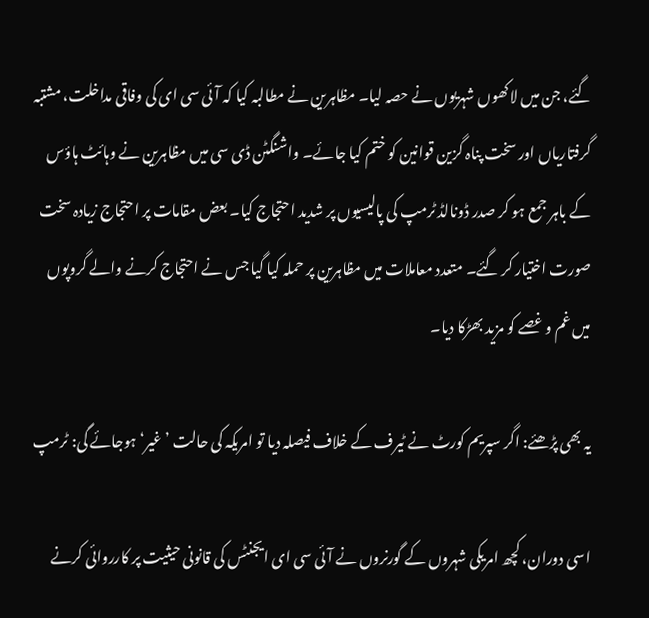گئے، جن میں لاکھوں شہریوں نے حصہ لیا۔ مظاہرین نے مطالبہ کیا کہ آئی سی ای کی وفاقی مداخلت، مشتبہ گرفتاریاں اور سخت پناہ گزین قوانین کو ختم کیا جائے۔ واشنگٹن ڈی سی میں مظاہرین نے وہائٹ ہاؤس کے باہر جمع ہو کر صدر ڈونالڈ ٹرمپ کی پالیسیوں پر شدید احتجاج کیا۔ بعض مقامات پر احتجاج زیادہ سخت صورت اختیار کر گئے۔ متعدد معاملات میں مظاہرین پر حملہ کیا گیا جس نے احتجاج کرنے والے گروپوں میں غم و غصے کو مزید بھڑکا دیا۔

یہ بھی پڑھئے: اگر سپریم کورٹ نے ٹیرف کے خلاف فیصلہ دیا تو امریکہ کی حالت ’غیر‘ ہوجائے گی: ٹرمپ

اسی دوران، کچھ امریکی شہروں کے گورنروں نے آئی سی ای ایجنٹس کی قانونی حیثیت پر کارروائی کرنے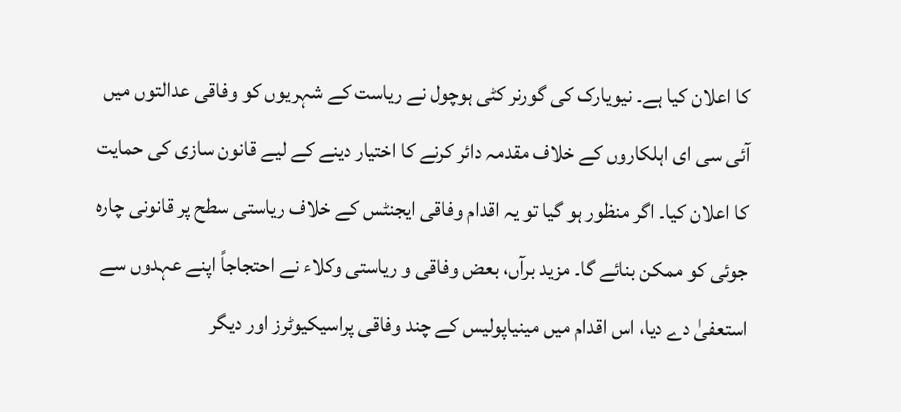کا اعلان کیا ہے۔ نیویارک کی گورنر کٹی ہوچول نے ریاست کے شہریوں کو وفاقی عدالتوں میں آئی سی ای اہلکاروں کے خلاف مقدمہ دائر کرنے کا اختیار دینے کے لیے قانون سازی کی حمایت کا اعلان کیا۔ اگر منظور ہو گیا تو یہ اقدام وفاقی ایجنٹس کے خلاف ریاستی سطح پر قانونی چارہ جوئی کو ممکن بنائے گا۔ مزید برآں، بعض وفاقی و ریاستی وکلاء نے احتجاجاً اپنے عہدوں سے استعفیٰ دے دیا، اس اقدام میں مینیاپولیس کے چند وفاقی پراسیکیوٹرز اور دیگر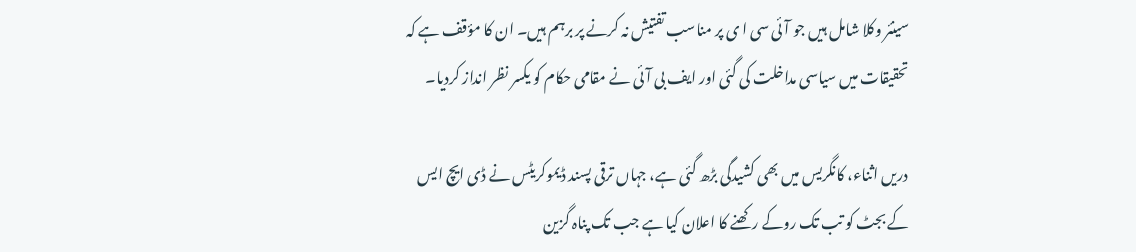سینئر وکلا شامل ہیں جو آئی سی ا ی پر مناسب تفتیش نہ کرنے پر برہم ہیں۔ ان کا مؤقف ہے کہ تحقیقات میں سیاسی مداخلت کی گئی اور ایف بی آئی نے مقامی حکام کو یکسر نظر انداز کردیا۔

دریں اثناء، کانگریس میں بھی کشیدگی بڑھ گئی ہے، جہاں ترقی پسند ڈیموکریٹس نے ڈی ایچ ایس کے بجٹ کو تب تک روکے رکھنے کا اعلان کیا ہے جب تک پناہ گزین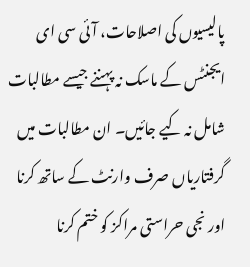پالیسیوں کی اصلاحات، آئی سی ای ایجنٹس کے ماسک نہ پہننے جیسے مطالبات شامل نہ کیے جائیں۔ ان مطالبات میں گرفتاریاں صرف وارنٹ کے ساتھ کرنا اور نجی حراستی مراکز کو ختم کرنا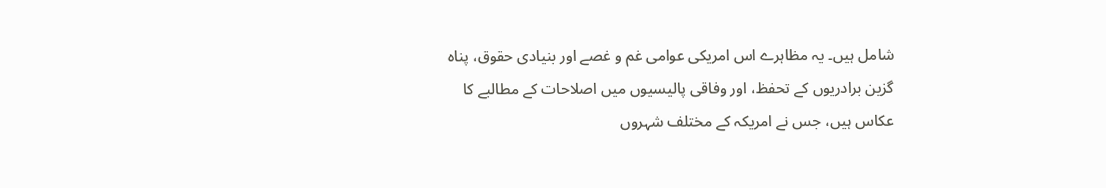شامل ہیں۔ یہ مظاہرے اس امریکی عوامی غم و غصے اور بنیادی حقوق، پناہ گزین برادریوں کے تحفظ، اور وفاقی پالیسیوں میں اصلاحات کے مطالبے کا عکاس ہیں، جس نے امریکہ کے مختلف شہروں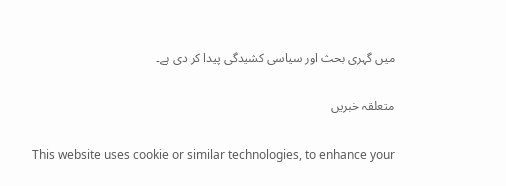میں گہری بحث اور سیاسی کشیدگی پیدا کر دی ہے۔

متعلقہ خبریں

This website uses cookie or similar technologies, to enhance your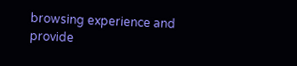browsing experience and provide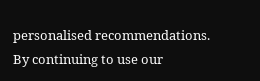personalised recommendations. By continuing to use our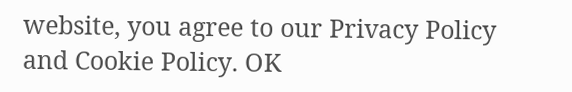website, you agree to our Privacy Policy and Cookie Policy. OK